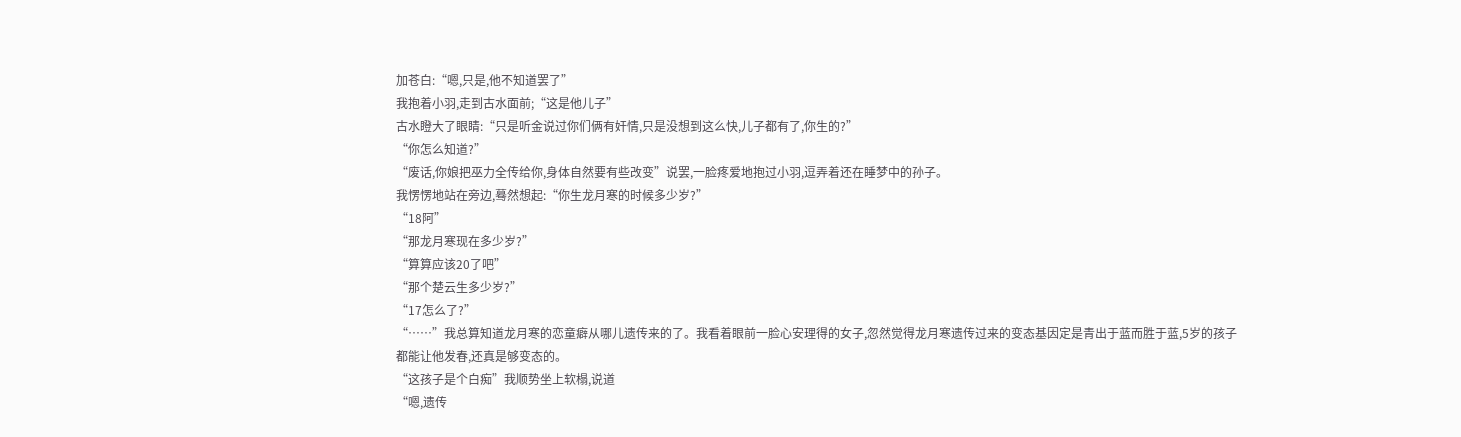加苍白:“嗯,只是,他不知道罢了”
我抱着小羽,走到古水面前;“这是他儿子”
古水瞪大了眼睛:“只是听金说过你们俩有奸情,只是没想到这么快,儿子都有了,你生的?”
“你怎么知道?”
“废话,你娘把巫力全传给你,身体自然要有些改变”说罢,一脸疼爱地抱过小羽,逗弄着还在睡梦中的孙子。
我愣愣地站在旁边,蓦然想起:“你生龙月寒的时候多少岁?”
“18阿”
“那龙月寒现在多少岁?”
“算算应该20了吧”
“那个楚云生多少岁?”
“17怎么了?”
“……”我总算知道龙月寒的恋童癖从哪儿遗传来的了。我看着眼前一脸心安理得的女子,忽然觉得龙月寒遗传过来的变态基因定是青出于蓝而胜于蓝,5岁的孩子都能让他发春,还真是够变态的。
“这孩子是个白痴”我顺势坐上软榻,说道
“嗯,遗传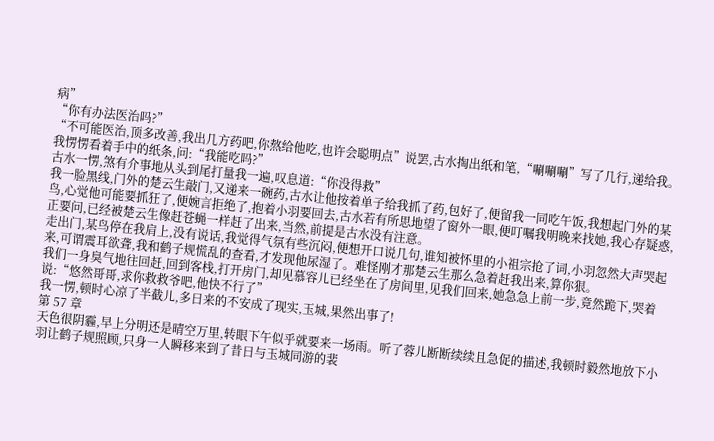病”
“你有办法医治吗?”
“不可能医治,顶多改善,我出几方药吧,你熬给他吃,也许会聪明点”说罢,古水掏出纸和笔,“唰唰唰”写了几行,递给我。
我愣愣看着手中的纸条,问:“我能吃吗?”
古水一愣,煞有介事地从头到尾打量我一遍,叹息道:“你没得救”
我一脸黑线,门外的楚云生敲门,又递来一碗药,古水让他按着单子给我抓了药,包好了,便留我一同吃午饭,我想起门外的某鸟,心觉他可能要抓狂了,便婉言拒绝了,抱着小羽要回去,古水若有所思地望了窗外一眼,便叮嘱我明晚来找她,我心存疑惑,正要问,已经被楚云生像赶苍蝇一样赶了出来,当然,前提是古水没有注意。
走出门,某鸟停在我肩上,没有说话,我觉得气氛有些沉闷,便想开口说几句,谁知被怀里的小祖宗抢了词,小羽忽然大声哭起来,可谓震耳欲聋,我和鹤子规慌乱的查看,才发现他尿湿了。难怪刚才那楚云生那么急着赶我出来,算你狠。
我们一身臭气地往回赶,回到客栈,打开房门,却见慕容儿已经坐在了房间里,见我们回来,她急急上前一步,竟然跪下,哭着说:“悠然哥哥,求你救救爷吧,他快不行了”
我一愣,顿时心凉了半截儿,多日来的不安成了现实,玉城,果然出事了!
第 57 章
天色很阴霾,早上分明还是晴空万里,转眼下午似乎就要来一场雨。听了蓉儿断断续续且急促的描述,我顿时毅然地放下小羽让鹤子规照顾,只身一人瞬移来到了昔日与玉城同游的裴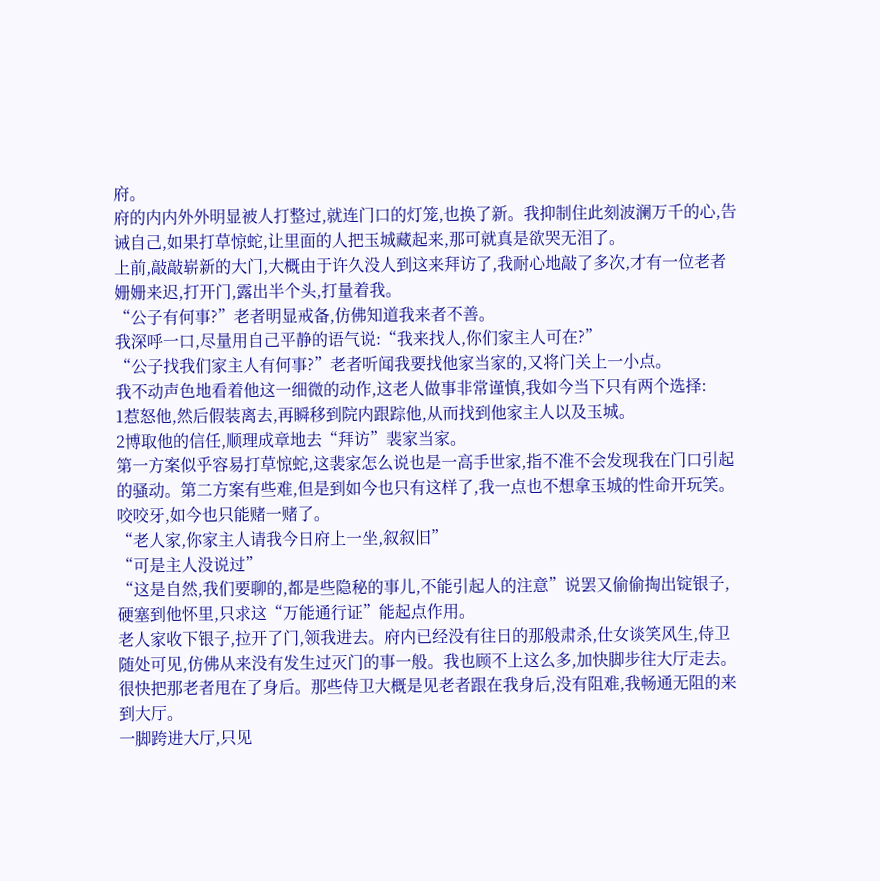府。
府的内内外外明显被人打整过,就连门口的灯笼,也换了新。我抑制住此刻波澜万千的心,告诫自己,如果打草惊蛇,让里面的人把玉城藏起来,那可就真是欲哭无泪了。
上前,敲敲崭新的大门,大概由于许久没人到这来拜访了,我耐心地敲了多次,才有一位老者姗姗来迟,打开门,露出半个头,打量着我。
“公子有何事?”老者明显戒备,仿佛知道我来者不善。
我深呼一口,尽量用自己平静的语气说:“我来找人,你们家主人可在?”
“公子找我们家主人有何事?”老者听闻我要找他家当家的,又将门关上一小点。
我不动声色地看着他这一细微的动作,这老人做事非常谨慎,我如今当下只有两个选择:
1惹怒他,然后假装离去,再瞬移到院内跟踪他,从而找到他家主人以及玉城。
2博取他的信任,顺理成章地去“拜访”裴家当家。
第一方案似乎容易打草惊蛇,这裴家怎么说也是一高手世家,指不准不会发现我在门口引起的骚动。第二方案有些难,但是到如今也只有这样了,我一点也不想拿玉城的性命开玩笑。咬咬牙,如今也只能赌一赌了。
“老人家,你家主人请我今日府上一坐,叙叙旧”
“可是主人没说过”
“这是自然,我们要聊的,都是些隐秘的事儿,不能引起人的注意”说罢又偷偷掏出锭银子,硬塞到他怀里,只求这“万能通行证”能起点作用。
老人家收下银子,拉开了门,领我进去。府内已经没有往日的那般肃杀,仕女谈笑风生,侍卫随处可见,仿佛从来没有发生过灭门的事一般。我也顾不上这么多,加快脚步往大厅走去。很快把那老者甩在了身后。那些侍卫大概是见老者跟在我身后,没有阻难,我畅通无阻的来到大厅。
一脚跨进大厅,只见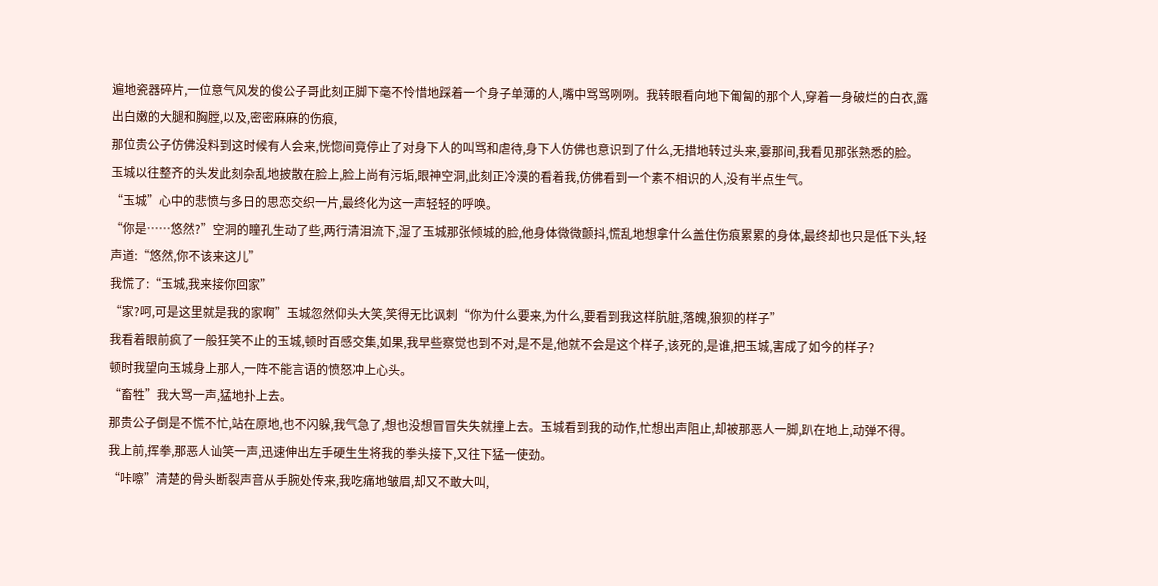遍地瓷器碎片,一位意气风发的俊公子哥此刻正脚下毫不怜惜地踩着一个身子单薄的人,嘴中骂骂咧咧。我转眼看向地下匍匐的那个人,穿着一身破烂的白衣,露出白嫩的大腿和胸膛,以及,密密麻麻的伤痕,
那位贵公子仿佛没料到这时候有人会来,恍惚间竟停止了对身下人的叫骂和虐待,身下人仿佛也意识到了什么,无措地转过头来,霎那间,我看见那张熟悉的脸。
玉城以往整齐的头发此刻杂乱地披散在脸上,脸上尚有污垢,眼神空洞,此刻正冷漠的看着我,仿佛看到一个素不相识的人,没有半点生气。
“玉城”心中的悲愤与多日的思恋交织一片,最终化为这一声轻轻的呼唤。
“你是……悠然?”空洞的瞳孔生动了些,两行清泪流下,湿了玉城那张倾城的脸,他身体微微颤抖,慌乱地想拿什么盖住伤痕累累的身体,最终却也只是低下头,轻声道:“悠然,你不该来这儿”
我慌了:“玉城,我来接你回家”
“家?呵,可是这里就是我的家啊”玉城忽然仰头大笑,笑得无比讽刺“你为什么要来,为什么,要看到我这样肮脏,落魄,狼狈的样子”
我看着眼前疯了一般狂笑不止的玉城,顿时百感交集,如果,我早些察觉也到不对,是不是,他就不会是这个样子,该死的,是谁,把玉城,害成了如今的样子?
顿时我望向玉城身上那人,一阵不能言语的愤怒冲上心头。
“畜牲”我大骂一声,猛地扑上去。
那贵公子倒是不慌不忙,站在原地,也不闪躲,我气急了,想也没想冒冒失失就撞上去。玉城看到我的动作,忙想出声阻止,却被那恶人一脚,趴在地上,动弹不得。
我上前,挥拳,那恶人讪笑一声,迅速伸出左手硬生生将我的拳头接下,又往下猛一使劲。
“咔嚓”清楚的骨头断裂声音从手腕处传来,我吃痛地皱眉,却又不敢大叫,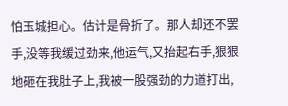怕玉城担心。估计是骨折了。那人却还不罢手,没等我缓过劲来,他运气,又抬起右手,狠狠地砸在我肚子上,我被一股强劲的力道打出,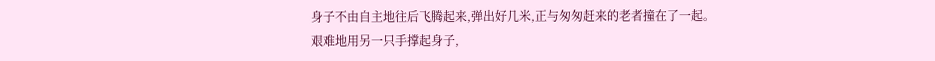身子不由自主地往后飞腾起来,弹出好几米,正与匆匆赶来的老者撞在了一起。
艰难地用另一只手撑起身子,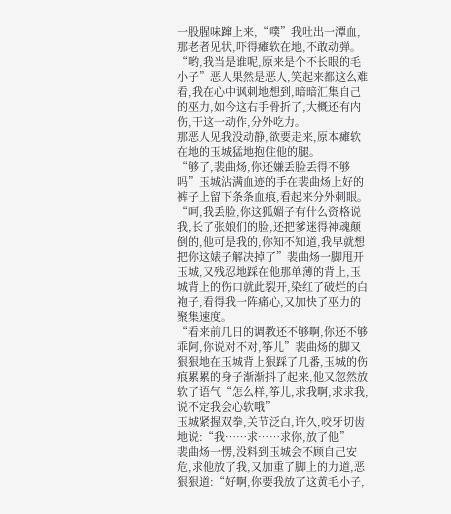一股腥味蹿上来,“噗”我吐出一潭血,那老者见状,吓得瘫软在地,不敢动弹。
“哟,我当是谁呢,原来是个不长眼的毛小子”恶人果然是恶人,笑起来都这么难看,我在心中讽刺地想到,暗暗汇集自己的巫力,如今这右手骨折了,大概还有内伤,干这一动作,分外吃力。
那恶人见我没动静,欲要走来,原本瘫软在地的玉城猛地抱住他的腿。
“够了,裴曲炀,你还嫌丢脸丢得不够吗”玉城沾满血迹的手在裴曲炀上好的裤子上留下条条血痕,看起来分外刺眼。
“呵,我丢脸,你这狐媚子有什么资格说我,长了张娘们的脸,还把爹迷得神魂颠倒的,他可是我的,你知不知道,我早就想把你这婊子解决掉了”裴曲炀一脚甩开玉城,又残忍地踩在他那单薄的背上,玉城背上的伤口就此裂开,染红了破烂的白袍子,看得我一阵痛心,又加快了巫力的聚集速度。
“看来前几日的调教还不够啊,你还不够乖阿,你说对不对,筝儿”裴曲炀的脚又狠狠地在玉城背上狠踩了几番,玉城的伤痕累累的身子渐渐抖了起来,他又忽然放软了语气“怎么样,筝儿,求我啊,求求我,说不定我会心软哦”
玉城紧握双拳,关节泛白,许久,咬牙切齿地说:“我……求……求你,放了他”
裴曲炀一愣,没料到玉城会不顾自己安危,求他放了我,又加重了脚上的力道,恶狠狠道:“好啊,你要我放了这黄毛小子,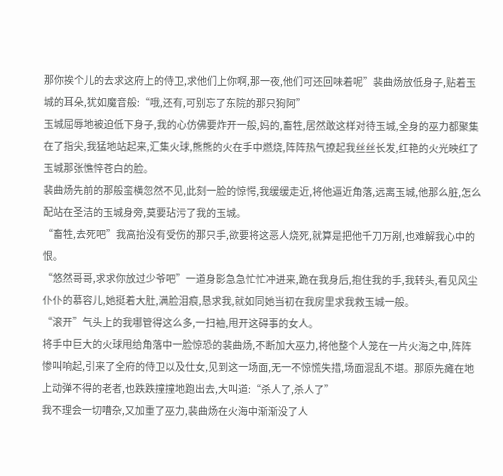那你挨个儿的去求这府上的侍卫,求他们上你啊,那一夜,他们可还回味着呢”裴曲炀放低身子,贴着玉城的耳朵,犹如魔音般:“哦,还有,可别忘了东院的那只狗阿”
玉城屈辱地被迫低下身子,我的心仿佛要炸开一般,妈的,畜牲,居然敢这样对待玉城,全身的巫力都聚集在了指尖,我猛地站起来,汇集火球,熊熊的火在手中燃烧,阵阵热气撩起我丝丝长发,红艳的火光映红了玉城那张憔悴苍白的脸。
裴曲炀先前的那般蛮横忽然不见,此刻一脸的惊愕,我缓缓走近,将他逼近角落,远离玉城,他那么脏,怎么配站在圣洁的玉城身旁,莫要玷污了我的玉城。
“畜牲,去死吧”我高抬没有受伤的那只手,欲要将这恶人烧死,就算是把他千刀万剐,也难解我心中的恨。
“悠然哥哥,求求你放过少爷吧”一道身影急急忙忙冲进来,跪在我身后,抱住我的手,我转头,看见风尘仆仆的慕容儿,她挺着大肚,满脸泪痕,恳求我,就如同她当初在我房里求我救玉城一般。
“滚开”气头上的我哪管得这么多,一扫袖,甩开这碍事的女人。
将手中巨大的火球甩给角落中一脸惊恐的裴曲炀,不断加大巫力,将他整个人笼在一片火海之中,阵阵惨叫响起,引来了全府的侍卫以及仕女,见到这一场面,无一不惊慌失措,场面混乱不堪。那原先瘫在地上动弹不得的老者,也跌跌撞撞地跑出去,大叫道:“杀人了,杀人了”
我不理会一切嘈杂,又加重了巫力,裴曲炀在火海中渐渐没了人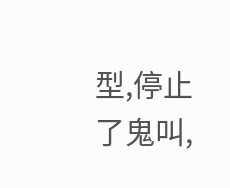型,停止了鬼叫,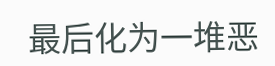最后化为一堆恶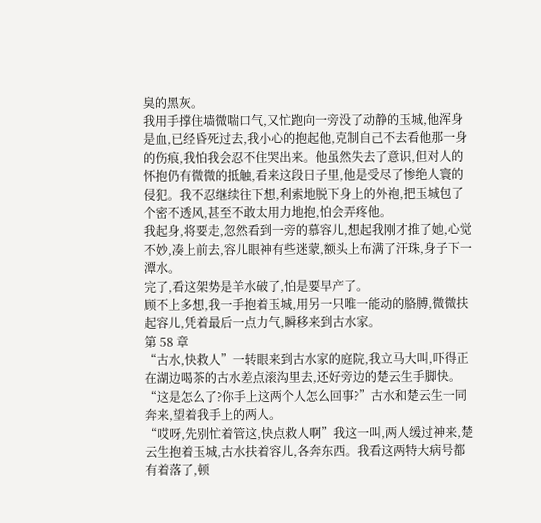臭的黑灰。
我用手撑住墙微喘口气,又忙跑向一旁没了动静的玉城,他浑身是血,已经昏死过去,我小心的抱起他,克制自己不去看他那一身的伤痕,我怕我会忍不住哭出来。他虽然失去了意识,但对人的怀抱仍有微微的抵触,看来这段日子里,他是受尽了惨绝人寰的侵犯。我不忍继续往下想,利索地脱下身上的外袍,把玉城包了个密不透风,甚至不敢太用力地抱,怕会弄疼他。
我起身,将要走,忽然看到一旁的慕容儿,想起我刚才推了她,心觉不妙,凑上前去,容儿眼神有些迷蒙,额头上布满了汗珠,身子下一潭水。
完了,看这架势是羊水破了,怕是要早产了。
顾不上多想,我一手抱着玉城,用另一只唯一能动的胳膊,微微扶起容儿,凭着最后一点力气,瞬移来到古水家。
第 58 章
“古水,快救人”一转眼来到古水家的庭院,我立马大叫,吓得正在湖边喝茶的古水差点滚沟里去,还好旁边的楚云生手脚快。
“这是怎么了?你手上这两个人怎么回事?”古水和楚云生一同奔来,望着我手上的两人。
“哎呀,先别忙着管这,快点救人啊”我这一叫,两人缓过神来,楚云生抱着玉城,古水扶着容儿,各奔东西。我看这两特大病号都有着落了,顿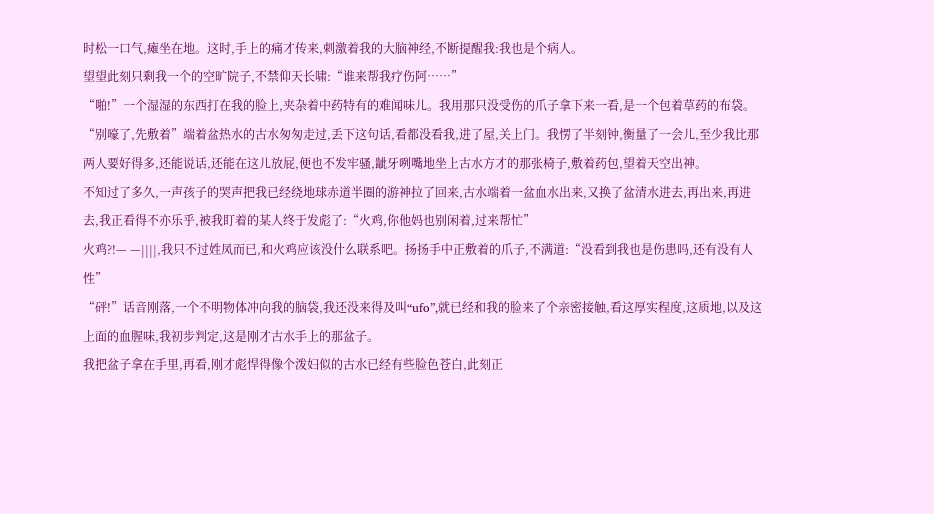时松一口气,瘫坐在地。这时,手上的痛才传来,刺激着我的大脑神经,不断提醒我:我也是个病人。
望望此刻只剩我一个的空旷院子,不禁仰天长啸:“谁来帮我疗伤阿……”
“啪!”一个湿湿的东西打在我的脸上,夹杂着中药特有的难闻味儿。我用那只没受伤的爪子拿下来一看,是一个包着草药的布袋。
“别嚎了,先敷着”端着盆热水的古水匆匆走过,丢下这句话,看都没看我,进了屋,关上门。我愣了半刻钟,衡量了一会儿,至少我比那两人要好得多,还能说话,还能在这儿放屁,便也不发牢骚,龇牙咧嘴地坐上古水方才的那张椅子,敷着药包,望着天空出神。
不知过了多久,一声孩子的哭声把我已经绕地球赤道半圈的游神拉了回来,古水端着一盆血水出来,又换了盆清水进去,再出来,再进去,我正看得不亦乐乎,被我盯着的某人终于发彪了:“火鸡,你他妈也别闲着,过来帮忙”
火鸡?!— —||||,我只不过姓凤而已,和火鸡应该没什么联系吧。扬扬手中正敷着的爪子,不满道:“没看到我也是伤患吗,还有没有人性”
“砰!”话音刚落,一个不明物体冲向我的脑袋,我还没来得及叫“ufo”,就已经和我的脸来了个亲密接触,看这厚实程度,这质地,以及这上面的血腥味,我初步判定,这是刚才古水手上的那盆子。
我把盆子拿在手里,再看,刚才彪悍得像个泼妇似的古水已经有些脸色苍白,此刻正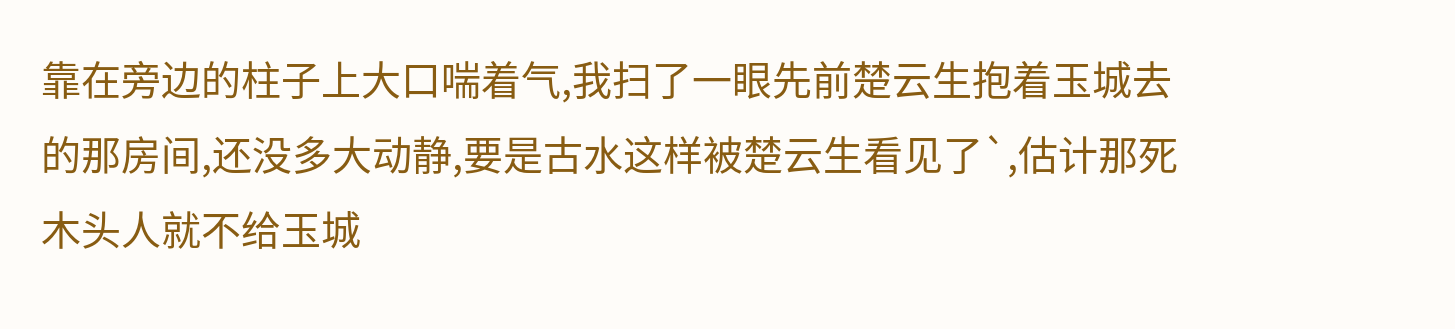靠在旁边的柱子上大口喘着气,我扫了一眼先前楚云生抱着玉城去的那房间,还没多大动静,要是古水这样被楚云生看见了`,估计那死木头人就不给玉城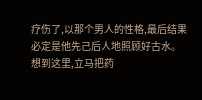疗伤了,以那个男人的性格,最后结果必定是他先己后人地照顾好古水。
想到这里,立马把药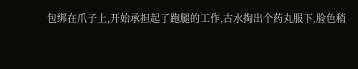包绑在爪子上,开始承担起了跑腿的工作,古水掏出个药丸服下,脸色稍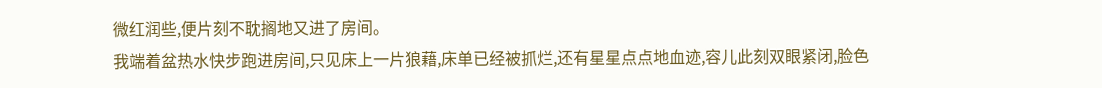微红润些,便片刻不耽搁地又进了房间。
我端着盆热水快步跑进房间,只见床上一片狼藉,床单已经被抓烂,还有星星点点地血迹,容儿此刻双眼紧闭,脸色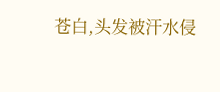苍白,头发被汗水侵